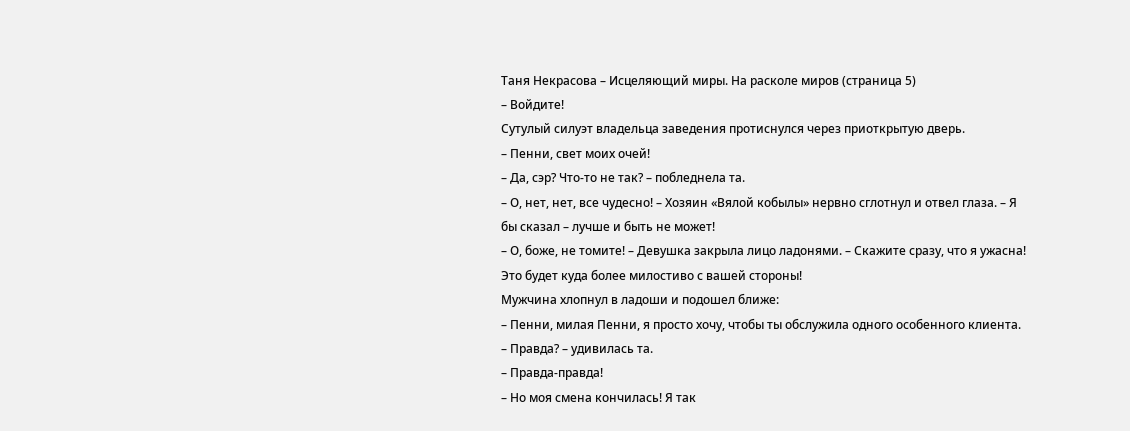Таня Некрасова – Исцеляющий миры. На расколе миров (страница 5)
– Войдите!
Сутулый силуэт владельца заведения протиснулся через приоткрытую дверь.
– Пенни, свет моих очей!
– Да, сэр? Что-то не так? – побледнела та.
– О, нет, нет, все чудесно! – Хозяин «Вялой кобылы» нервно сглотнул и отвел глаза. – Я бы сказал – лучше и быть не может!
– О, боже, не томите! – Девушка закрыла лицо ладонями. – Скажите сразу, что я ужасна! Это будет куда более милостиво с вашей стороны!
Мужчина хлопнул в ладоши и подошел ближе:
– Пенни, милая Пенни, я просто хочу, чтобы ты обслужила одного особенного клиента.
– Правда? – удивилась та.
– Правда-правда!
– Но моя смена кончилась! Я так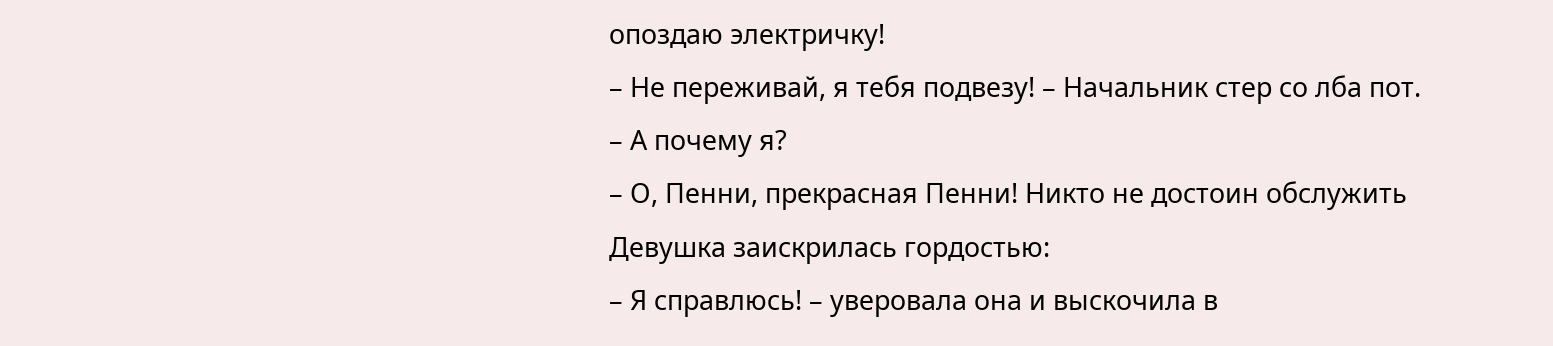опоздаю электричку!
– Не переживай, я тебя подвезу! – Начальник стер со лба пот.
– А почему я?
– О, Пенни, прекрасная Пенни! Никто не достоин обслужить
Девушка заискрилась гордостью:
– Я справлюсь! – уверовала она и выскочила в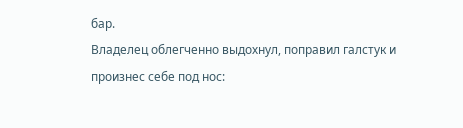бар.
Владелец облегченно выдохнул, поправил галстук и произнес себе под нос: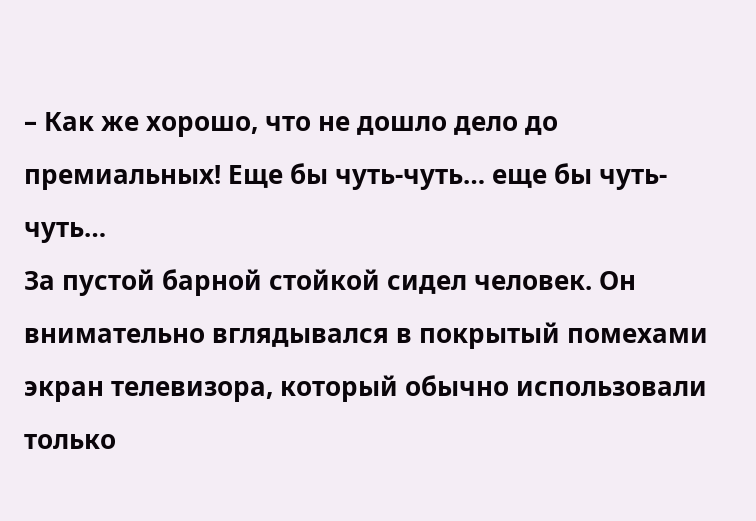– Как же хорошо, что не дошло дело до премиальных! Еще бы чуть-чуть… еще бы чуть-чуть…
За пустой барной стойкой сидел человек. Он внимательно вглядывался в покрытый помехами экран телевизора, который обычно использовали только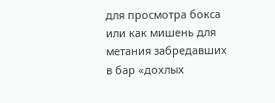для просмотра бокса или как мишень для метания забредавших в бар «дохлых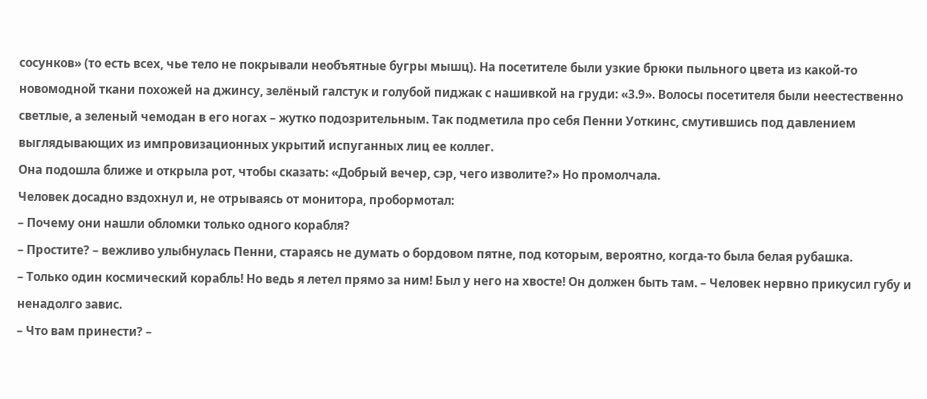сосунков» (то есть всех, чье тело не покрывали необъятные бугры мышц). На посетителе были узкие брюки пыльного цвета из какой-то новомодной ткани похожей на джинсу, зелёный галстук и голубой пиджак с нашивкой на груди: «3.9». Волосы посетителя были неестественно светлые, а зеленый чемодан в его ногах – жутко подозрительным. Так подметила про себя Пенни Уоткинс, смутившись под давлением выглядывающих из импровизационных укрытий испуганных лиц ее коллег.
Она подошла ближе и открыла рот, чтобы сказать: «Добрый вечер, сэр, чего изволите?» Но промолчала.
Человек досадно вздохнул и, не отрываясь от монитора, пробормотал:
– Почему они нашли обломки только одного корабля?
– Простите? – вежливо улыбнулась Пенни, стараясь не думать о бордовом пятне, под которым, вероятно, когда-то была белая рубашка.
– Только один космический корабль! Но ведь я летел прямо за ним! Был у него на хвосте! Он должен быть там. – Человек нервно прикусил губу и ненадолго завис.
– Что вам принести? –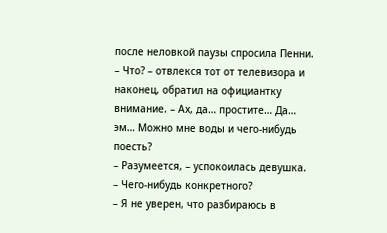после неловкой паузы спросила Пенни.
– Что? – отвлекся тот от телевизора и наконец, обратил на официантку внимание. – Ах, да… простите… Да… эм… Можно мне воды и чего-нибудь поесть?
– Разумеется, – успокоилась девушка. – Чего-нибудь конкретного?
– Я не уверен, что разбираюсь в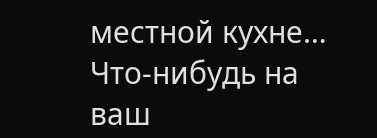местной кухне… Что-нибудь на ваш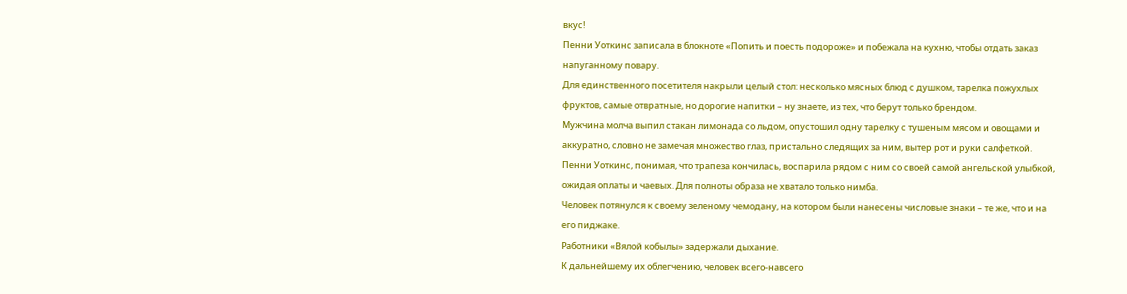вкус!
Пенни Уоткинс записала в блокноте «Попить и поесть подороже» и побежала на кухню, чтобы отдать заказ напуганному повару.
Для единственного посетителя накрыли целый стол: несколько мясных блюд с душком, тарелка пожухлых фруктов, самые отвратные, но дорогие напитки – ну знаете, из тех, что берут только брендом.
Мужчина молча выпил стакан лимонада со льдом, опустошил одну тарелку с тушеным мясом и овощами и аккуратно, словно не замечая множество глаз, пристально следящих за ним, вытер рот и руки салфеткой.
Пенни Уоткинс, понимая, что трапеза кончилась, воспарила рядом с ним со своей самой ангельской улыбкой, ожидая оплаты и чаевых. Для полноты образа не хватало только нимба.
Человек потянулся к своему зеленому чемодану, на котором были нанесены числовые знаки – те же, что и на его пиджаке.
Работники «Вялой кобылы» задержали дыхание.
К дальнейшему их облегчению, человек всего-навсего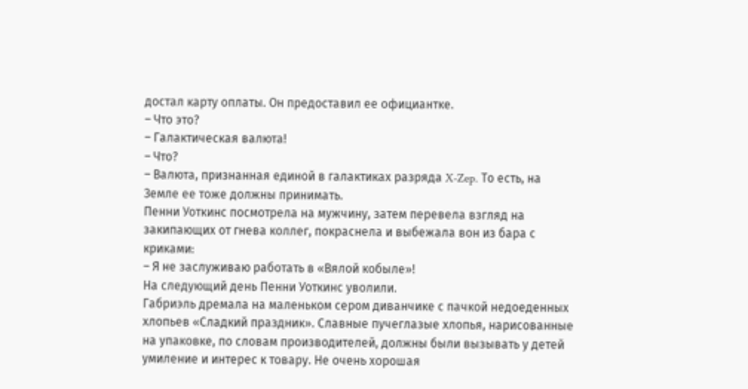достал карту оплаты. Он предоставил ее официантке.
– Что это?
– Галактическая валюта!
– Что?
– Валюта, признанная единой в галактиках разряда X-Zep. То есть, на Земле ее тоже должны принимать.
Пенни Уоткинс посмотрела на мужчину, затем перевела взгляд на закипающих от гнева коллег, покраснела и выбежала вон из бара с криками:
– Я не заслуживаю работать в «Вялой кобыле»!
На следующий день Пенни Уоткинс уволили.
Габриэль дремала на маленьком сером диванчике с пачкой недоеденных хлопьев «Сладкий праздник». Славные пучеглазые хлопья, нарисованные на упаковке, по словам производителей, должны были вызывать у детей умиление и интерес к товару. Не очень хорошая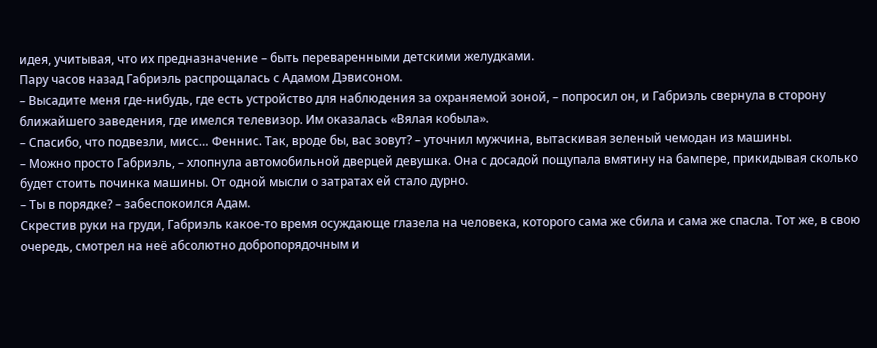идея, учитывая, что их предназначение – быть переваренными детскими желудками.
Пару часов назад Габриэль распрощалась с Адамом Дэвисоном.
– Высадите меня где-нибудь, где есть устройство для наблюдения за охраняемой зоной, – попросил он, и Габриэль свернула в сторону ближайшего заведения, где имелся телевизор. Им оказалась «Вялая кобыла».
– Спасибо, что подвезли, мисс… Феннис. Так, вроде бы, вас зовут? – уточнил мужчина, вытаскивая зеленый чемодан из машины.
– Можно просто Габриэль, – хлопнула автомобильной дверцей девушка. Она с досадой пощупала вмятину на бампере, прикидывая сколько будет стоить починка машины. От одной мысли о затратах ей стало дурно.
– Ты в порядке? – забеспокоился Адам.
Скрестив руки на груди, Габриэль какое-то время осуждающе глазела на человека, которого сама же сбила и сама же спасла. Тот же, в свою очередь, смотрел на неё абсолютно добропорядочным и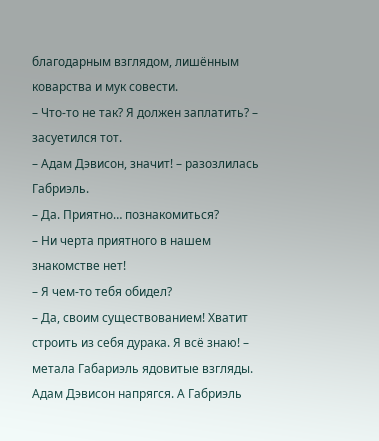благодарным взглядом, лишённым коварства и мук совести.
– Что-то не так? Я должен заплатить? – засуетился тот.
– Адам Дэвисон, значит! – разозлилась Габриэль.
– Да. Приятно… познакомиться?
– Ни черта приятного в нашем знакомстве нет!
– Я чем-то тебя обидел?
– Да, своим существованием! Хватит строить из себя дурака. Я всё знаю! – метала Габариэль ядовитые взгляды.
Адам Дэвисон напрягся. А Габриэль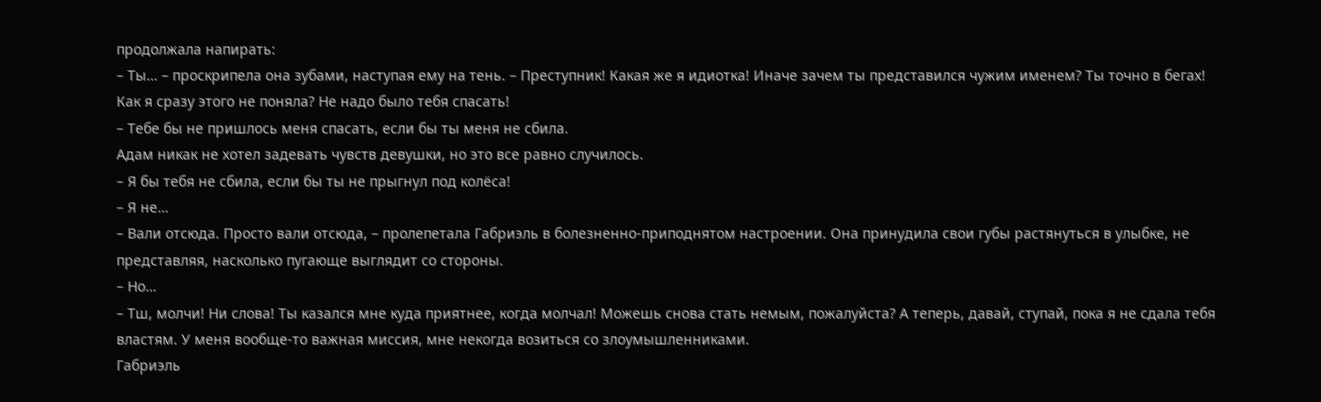продолжала напирать:
– Ты… – проскрипела она зубами, наступая ему на тень. – Преступник! Какая же я идиотка! Иначе зачем ты представился чужим именем? Ты точно в бегах! Как я сразу этого не поняла? Не надо было тебя спасать!
– Тебе бы не пришлось меня спасать, если бы ты меня не сбила.
Адам никак не хотел задевать чувств девушки, но это все равно случилось.
– Я бы тебя не сбила, если бы ты не прыгнул под колёса!
– Я не…
– Вали отсюда. Просто вали отсюда, – пролепетала Габриэль в болезненно-приподнятом настроении. Она принудила свои губы растянуться в улыбке, не представляя, насколько пугающе выглядит со стороны.
– Но…
– Тш, молчи! Ни слова! Ты казался мне куда приятнее, когда молчал! Можешь снова стать немым, пожалуйста? А теперь, давай, ступай, пока я не сдала тебя властям. У меня вообще-то важная миссия, мне некогда возиться со злоумышленниками.
Габриэль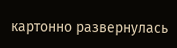картонно развернулась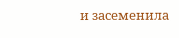и засеменила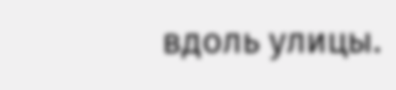вдоль улицы.